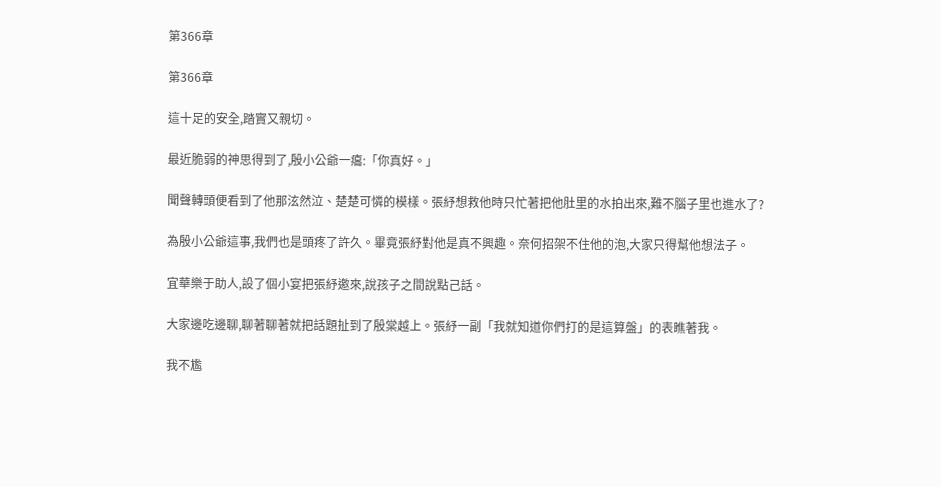第366章

第366章

這十足的安全,踏實又親切。

最近脆弱的神思得到了,殷小公爺一癟:「你真好。」

聞聲轉頭便看到了他那泫然泣、楚楚可憐的模樣。張紓想救他時只忙著把他肚里的水拍出來,難不腦子里也進水了?

為殷小公爺這事,我們也是頭疼了許久。畢竟張紓對他是真不興趣。奈何招架不住他的泡,大家只得幫他想法子。

宜華樂于助人,設了個小宴把張紓邀來,說孩子之間說點己話。

大家邊吃邊聊,聊著聊著就把話題扯到了殷棠越上。張紓一副「我就知道你們打的是這算盤」的表瞧著我。

我不尷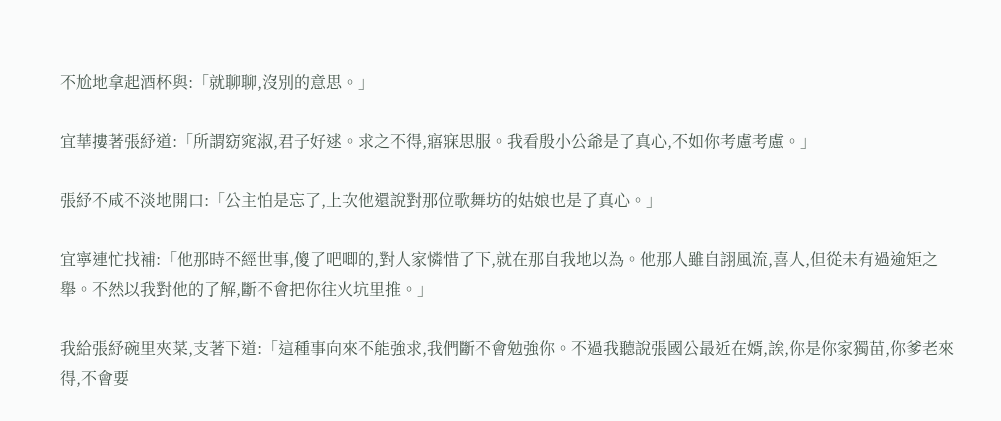不尬地拿起酒杯與:「就聊聊,沒別的意思。」

宜華摟著張紓道:「所謂窈窕淑,君子好逑。求之不得,寤寐思服。我看殷小公爺是了真心,不如你考慮考慮。」

張紓不咸不淡地開口:「公主怕是忘了,上次他還說對那位歌舞坊的姑娘也是了真心。」

宜寧連忙找補:「他那時不經世事,傻了吧唧的,對人家憐惜了下,就在那自我地以為。他那人雖自詡風流,喜人,但從未有過逾矩之舉。不然以我對他的了解,斷不會把你往火坑里推。」

我給張紓碗里夾菜,支著下道:「這種事向來不能強求,我們斷不會勉強你。不過我聽說張國公最近在婿,誒,你是你家獨苗,你爹老來得,不會要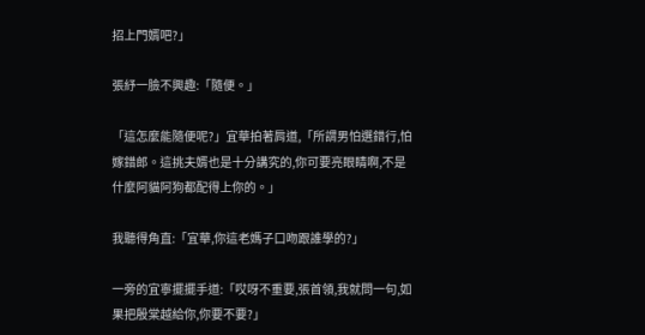招上門婿吧?」

張紓一臉不興趣:「隨便。」

「這怎麼能隨便呢?」宜華拍著肩道,「所謂男怕選錯行,怕嫁錯郎。這挑夫婿也是十分講究的,你可要亮眼睛啊,不是什麼阿貓阿狗都配得上你的。」

我聽得角直:「宜華,你這老媽子口吻跟誰學的?」

一旁的宜寧擺擺手道:「哎呀不重要,張首領,我就問一句,如果把殷棠越給你,你要不要?」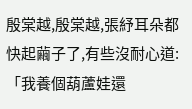殷棠越,殷棠越,張紓耳朵都快起繭子了,有些沒耐心道:「我養個葫蘆娃還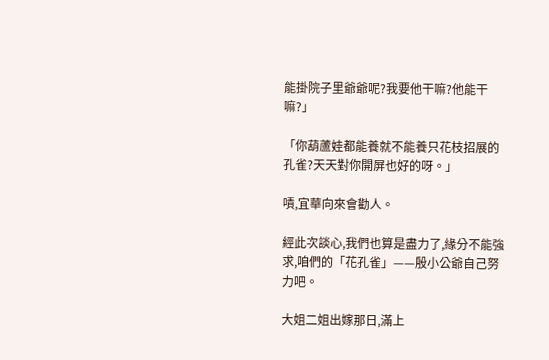能掛院子里爺爺呢?我要他干嘛?他能干嘛?」

「你葫蘆娃都能養就不能養只花枝招展的孔雀?天天對你開屏也好的呀。」

嘖,宜華向來會勸人。

經此次談心,我們也算是盡力了,緣分不能強求,咱們的「花孔雀」——殷小公爺自己努力吧。

大姐二姐出嫁那日,滿上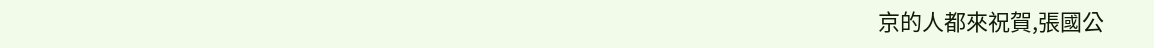京的人都來祝賀,張國公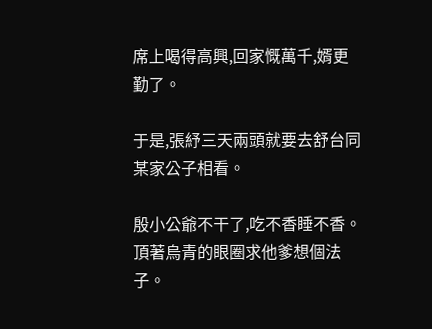席上喝得高興,回家慨萬千,婿更勤了。

于是,張紓三天兩頭就要去舒台同某家公子相看。

殷小公爺不干了,吃不香睡不香。頂著烏青的眼圈求他爹想個法子。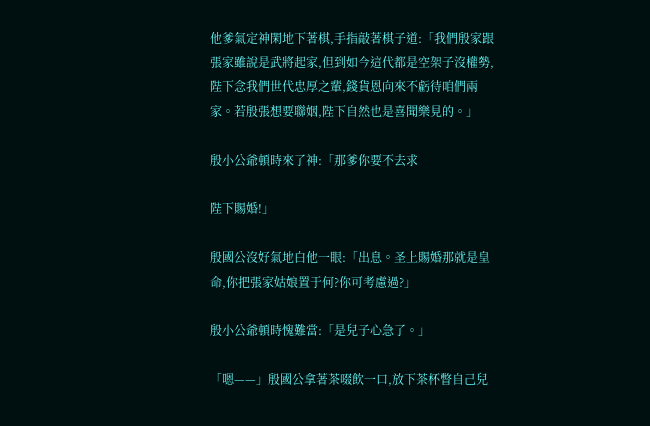他爹氣定神閑地下著棋,手指敲著棋子道:「我們殷家跟張家雖說是武將起家,但到如今這代都是空架子沒權勢,陛下念我們世代忠厚之輩,錢貨恩向來不虧待咱們兩家。若殷張想要聯姻,陛下自然也是喜聞樂見的。」

殷小公爺頓時來了神:「那爹你要不去求

陛下賜婚!」

殷國公沒好氣地白他一眼:「出息。圣上賜婚那就是皇命,你把張家姑娘置于何?你可考慮過?」

殷小公爺頓時愧難當:「是兒子心急了。」

「嗯——」殷國公拿著茶啜飲一口,放下茶杯瞥自己兒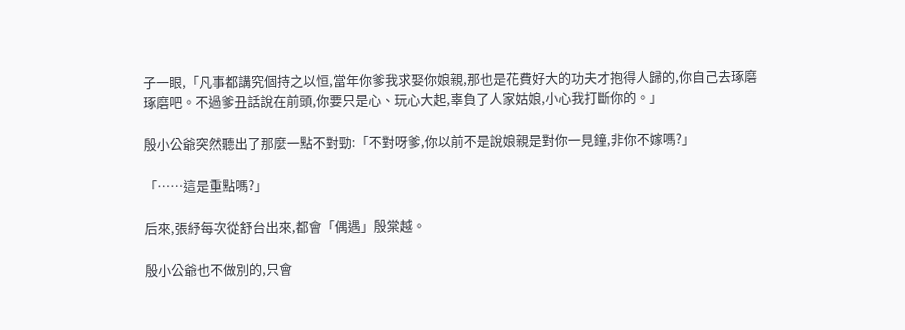子一眼,「凡事都講究個持之以恒,當年你爹我求娶你娘親,那也是花費好大的功夫才抱得人歸的,你自己去琢磨琢磨吧。不過爹丑話說在前頭,你要只是心、玩心大起,辜負了人家姑娘,小心我打斷你的。」

殷小公爺突然聽出了那麼一點不對勁:「不對呀爹,你以前不是說娘親是對你一見鐘,非你不嫁嗎?」

「……這是重點嗎?」

后來,張紓每次從舒台出來,都會「偶遇」殷棠越。

殷小公爺也不做別的,只會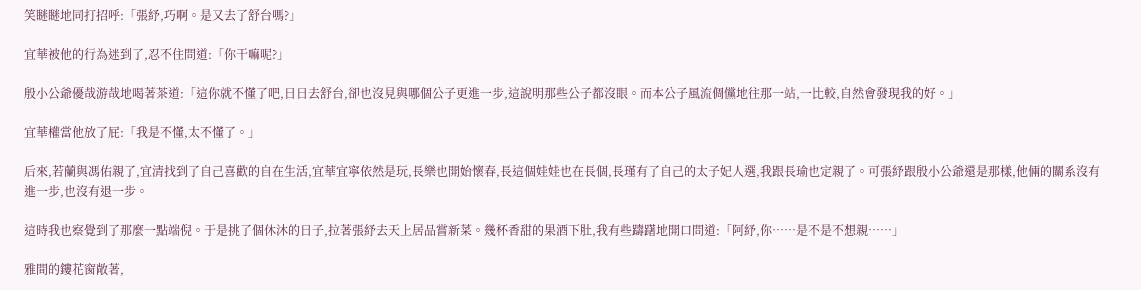笑瞇瞇地同打招呼:「張紓,巧啊。是又去了舒台嗎?」

宜華被他的行為迷到了,忍不住問道:「你干嘛呢?」

殷小公爺優哉游哉地喝著茶道:「這你就不懂了吧,日日去舒台,卻也沒見與哪個公子更進一步,這說明那些公子都沒眼。而本公子風流倜儻地往那一站,一比較,自然會發現我的好。」

宜華權當他放了屁:「我是不懂,太不懂了。」

后來,若蘭與馮佑親了,宜清找到了自己喜歡的自在生活,宜華宜寧依然是玩,長樂也開始懷春,長這個娃娃也在長個,長瑾有了自己的太子妃人選,我跟長瑜也定親了。可張紓跟殷小公爺還是那樣,他倆的關系沒有進一步,也沒有退一步。

這時我也察覺到了那麼一點端倪。于是挑了個休沐的日子,拉著張紓去天上居品嘗新菜。幾杯香甜的果酒下肚,我有些躊躇地開口問道:「阿紓,你……是不是不想親……」

雅間的鏤花窗敞著,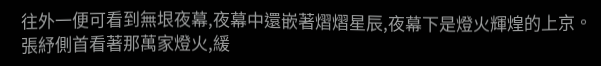往外一便可看到無垠夜幕,夜幕中還嵌著熠熠星辰,夜幕下是燈火輝煌的上京。張紓側首看著那萬家燈火,緩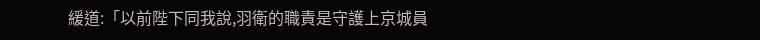緩道:「以前陛下同我說,羽衛的職責是守護上京城員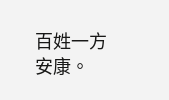百姓一方安康。